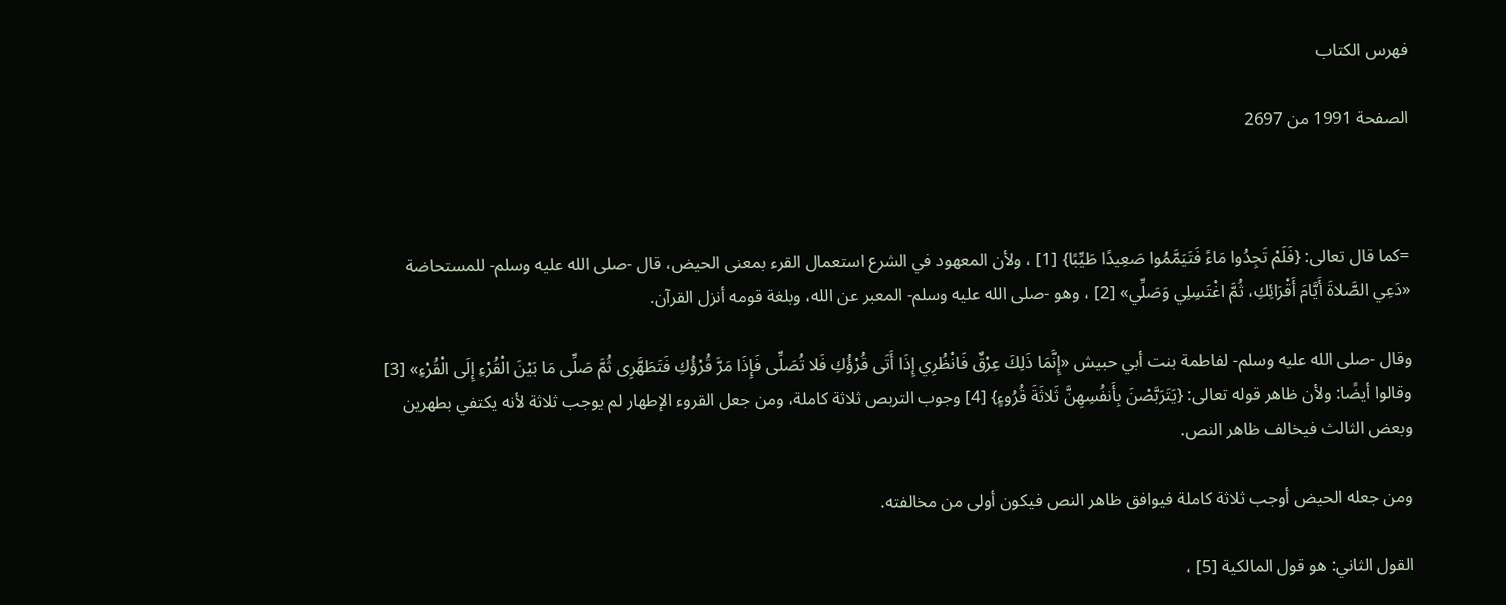فهرس الكتاب

الصفحة 1991 من 2697



=كما قال تعالى: {فَلَمْ تَجِدُوا مَاءً فَتَيَمَّمُوا صَعِيدًا طَيِّبًا} [1] ، ولأن المعهود في الشرع استعمال القرء بمعنى الحيض، قال -صلى الله عليه وسلم- للمستحاضة «دَعِي الصَّلاةَ أَيَّامَ أَقْرَائِكِ، ثُمَّ اغْتَسِلِي وَصَلِّي» [2] ، وهو -صلى الله عليه وسلم- المعبر عن الله، وبلغة قومه أنزل القرآن.

وقال -صلى الله عليه وسلم- لفاطمة بنت أبي حبيش «إِنَّمَا ذَلِكَ عِرْقٌ فَانْظُرِي إِذَا أَتَى قُرْؤُكِ فَلا تُصَلِّى فَإِذَا مَرَّ قُرْؤُكِ فَتَطَهَّرِى ثُمَّ صَلِّى مَا بَيْنَ الْقُرْءِ إِلَى الْقُرْءِ» [3] وقالوا أيضًا: ولأن ظاهر قوله تعالى: {يَتَرَبَّصْنَ بِأَنفُسِهِنَّ ثَلاثَةَ قُرُوءٍ} [4] وجوب التربص ثلاثة كاملة، ومن جعل القروء الإطهار لم يوجب ثلاثة لأنه يكتفي بطهرين وبعض الثالث فيخالف ظاهر النص.

ومن جعله الحيض أوجب ثلاثة كاملة فيوافق ظاهر النص فيكون أولى من مخالفته.

القول الثاني: هو قول المالكية [5] ،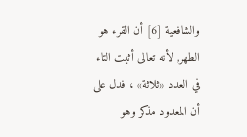والشافعية [6] أن القرء هو الطهر, لأنه تعالى أثبت التاء في العدد «ثلاثة» ، فدل على أن المعدود مذكر وهو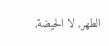الطهر, لا الحيضة,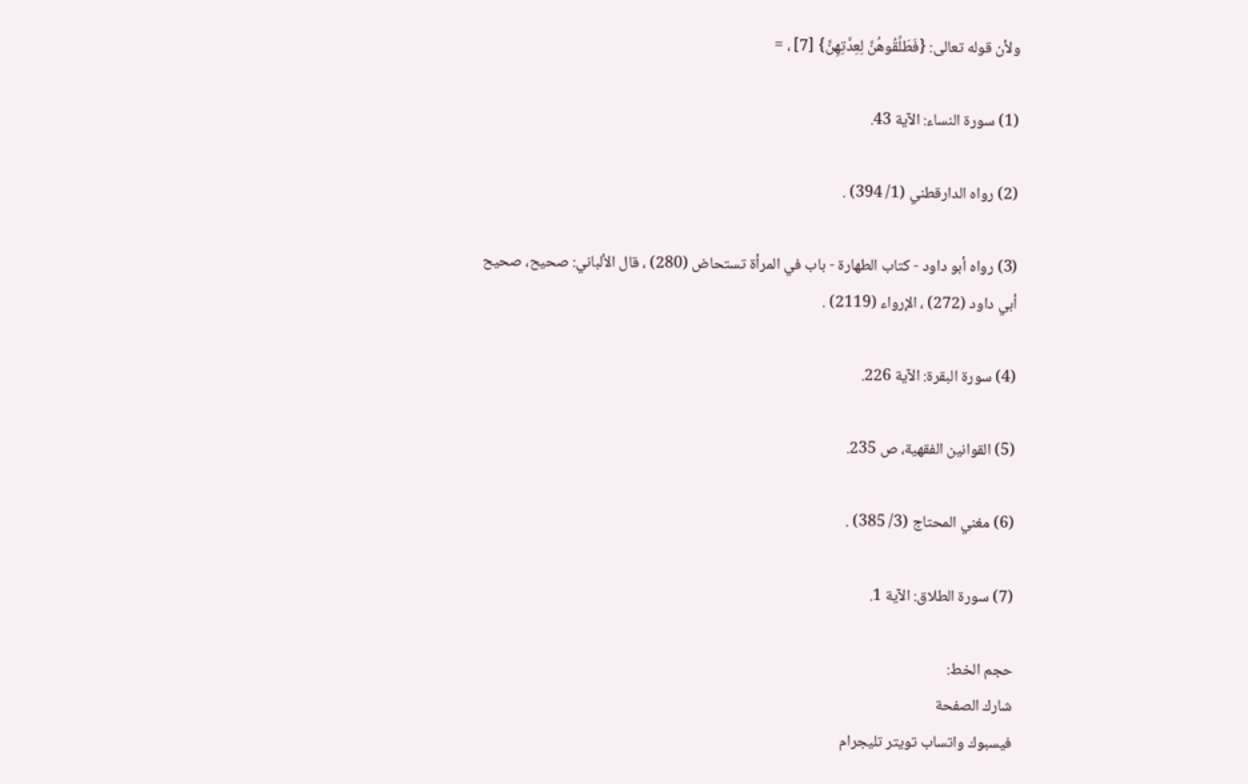ولأن قوله تعالى: {فَطَلِّقُوهُنَّ لِعِدَّتِهِنَّ} [7] ، =

(1) سورة النساء: الآية 43.

(2) رواه الدارقطني (1/ 394) .

(3) رواه أبو داود - كتاب الطهارة - باب في المرأة تستحاض (280) ، قال الألباني: صحيح، صحيح أبي داود (272) ، الإرواء (2119) .

(4) سورة البقرة: الآية 226.

(5) القوانين الفقهية، ص 235.

(6) مغني المحتاج (3/ 385) .

(7) سورة الطلاق: الآية 1.

حجم الخط:
شارك الصفحة
فيسبوك واتساب تويتر تليجرام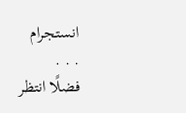انستجرام
. . .
فضلًا انتظر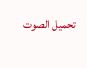تحميل الصوت